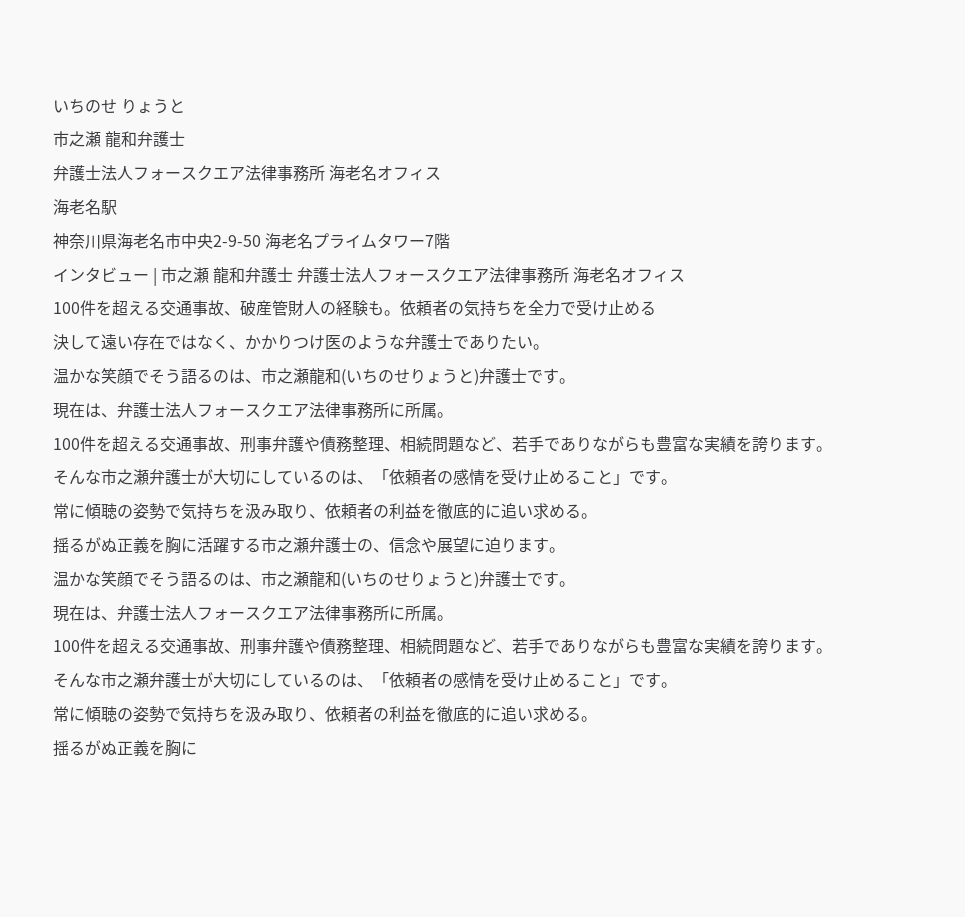いちのせ りょうと
市之瀬 龍和弁護士
弁護士法人フォースクエア法律事務所 海老名オフィス
海老名駅
神奈川県海老名市中央2-9-50 海老名プライムタワー7階
インタビュー | 市之瀬 龍和弁護士 弁護士法人フォースクエア法律事務所 海老名オフィス
100件を超える交通事故、破産管財人の経験も。依頼者の気持ちを全力で受け止める
決して遠い存在ではなく、かかりつけ医のような弁護士でありたい。
温かな笑顔でそう語るのは、市之瀬龍和(いちのせりょうと)弁護士です。
現在は、弁護士法人フォースクエア法律事務所に所属。
100件を超える交通事故、刑事弁護や債務整理、相続問題など、若手でありながらも豊富な実績を誇ります。
そんな市之瀬弁護士が大切にしているのは、「依頼者の感情を受け止めること」です。
常に傾聴の姿勢で気持ちを汲み取り、依頼者の利益を徹底的に追い求める。
揺るがぬ正義を胸に活躍する市之瀬弁護士の、信念や展望に迫ります。
温かな笑顔でそう語るのは、市之瀬龍和(いちのせりょうと)弁護士です。
現在は、弁護士法人フォースクエア法律事務所に所属。
100件を超える交通事故、刑事弁護や債務整理、相続問題など、若手でありながらも豊富な実績を誇ります。
そんな市之瀬弁護士が大切にしているのは、「依頼者の感情を受け止めること」です。
常に傾聴の姿勢で気持ちを汲み取り、依頼者の利益を徹底的に追い求める。
揺るがぬ正義を胸に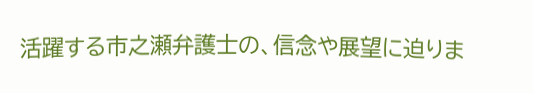活躍する市之瀬弁護士の、信念や展望に迫りま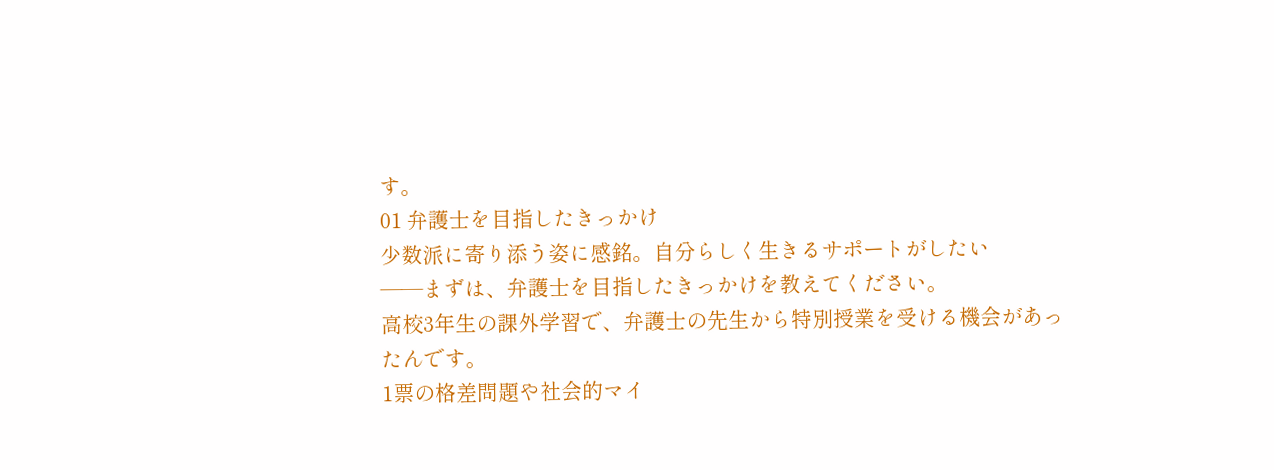す。
01 弁護士を目指したきっかけ
少数派に寄り添う姿に感銘。自分らしく生きるサポートがしたい
――まずは、弁護士を目指したきっかけを教えてください。
高校3年生の課外学習で、弁護士の先生から特別授業を受ける機会があったんです。
1票の格差問題や社会的マイ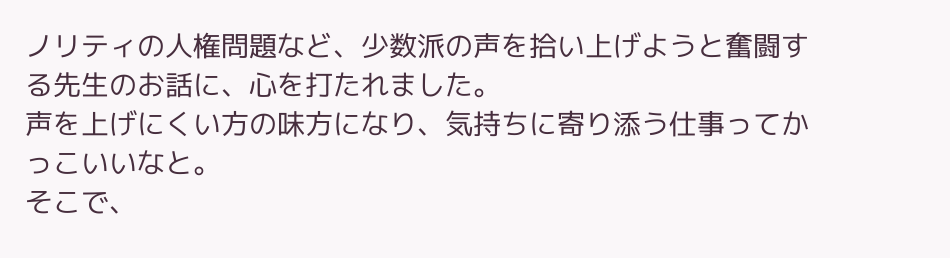ノリティの人権問題など、少数派の声を拾い上げようと奮闘する先生のお話に、心を打たれました。
声を上げにくい方の味方になり、気持ちに寄り添う仕事ってかっこいいなと。
そこで、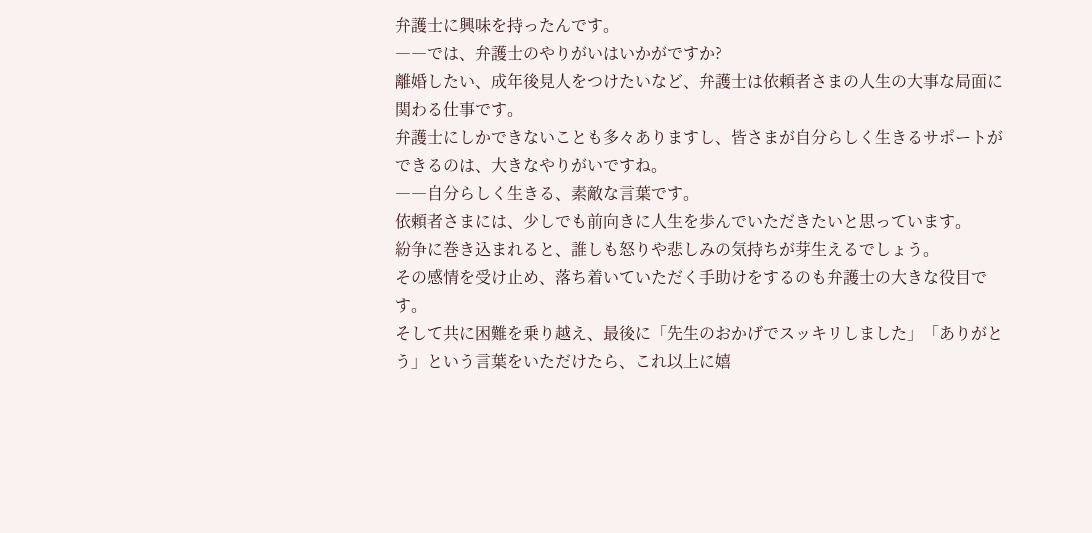弁護士に興味を持ったんです。
――では、弁護士のやりがいはいかがですか?
離婚したい、成年後見人をつけたいなど、弁護士は依頼者さまの人生の大事な局面に関わる仕事です。
弁護士にしかできないことも多々ありますし、皆さまが自分らしく生きるサポートができるのは、大きなやりがいですね。
――自分らしく生きる、素敵な言葉です。
依頼者さまには、少しでも前向きに人生を歩んでいただきたいと思っています。
紛争に巻き込まれると、誰しも怒りや悲しみの気持ちが芽生えるでしょう。
その感情を受け止め、落ち着いていただく手助けをするのも弁護士の大きな役目です。
そして共に困難を乗り越え、最後に「先生のおかげでスッキリしました」「ありがとう」という言葉をいただけたら、これ以上に嬉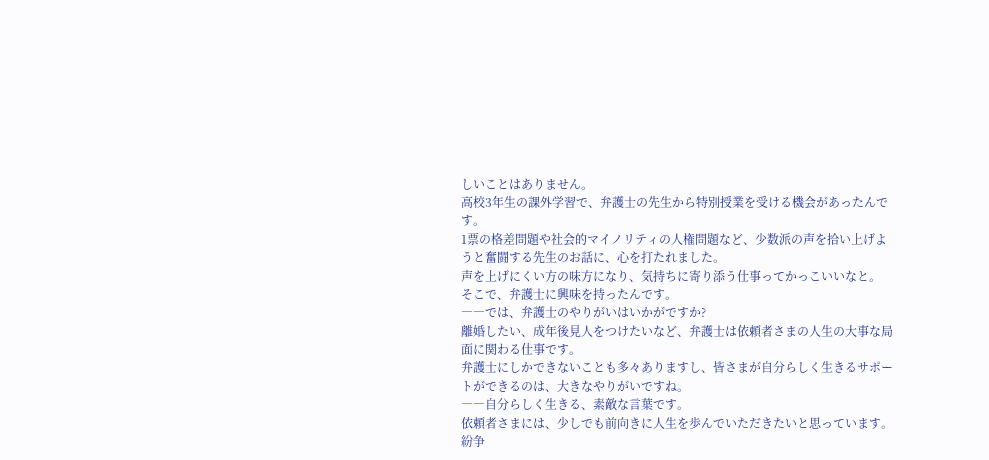しいことはありません。
高校3年生の課外学習で、弁護士の先生から特別授業を受ける機会があったんです。
1票の格差問題や社会的マイノリティの人権問題など、少数派の声を拾い上げようと奮闘する先生のお話に、心を打たれました。
声を上げにくい方の味方になり、気持ちに寄り添う仕事ってかっこいいなと。
そこで、弁護士に興味を持ったんです。
――では、弁護士のやりがいはいかがですか?
離婚したい、成年後見人をつけたいなど、弁護士は依頼者さまの人生の大事な局面に関わる仕事です。
弁護士にしかできないことも多々ありますし、皆さまが自分らしく生きるサポートができるのは、大きなやりがいですね。
――自分らしく生きる、素敵な言葉です。
依頼者さまには、少しでも前向きに人生を歩んでいただきたいと思っています。
紛争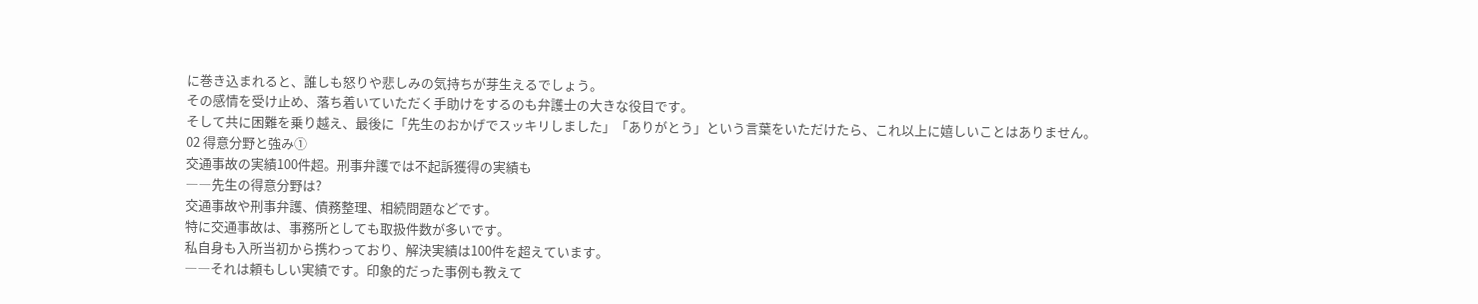に巻き込まれると、誰しも怒りや悲しみの気持ちが芽生えるでしょう。
その感情を受け止め、落ち着いていただく手助けをするのも弁護士の大きな役目です。
そして共に困難を乗り越え、最後に「先生のおかげでスッキリしました」「ありがとう」という言葉をいただけたら、これ以上に嬉しいことはありません。
02 得意分野と強み①
交通事故の実績100件超。刑事弁護では不起訴獲得の実績も
――先生の得意分野は?
交通事故や刑事弁護、債務整理、相続問題などです。
特に交通事故は、事務所としても取扱件数が多いです。
私自身も入所当初から携わっており、解決実績は100件を超えています。
――それは頼もしい実績です。印象的だった事例も教えて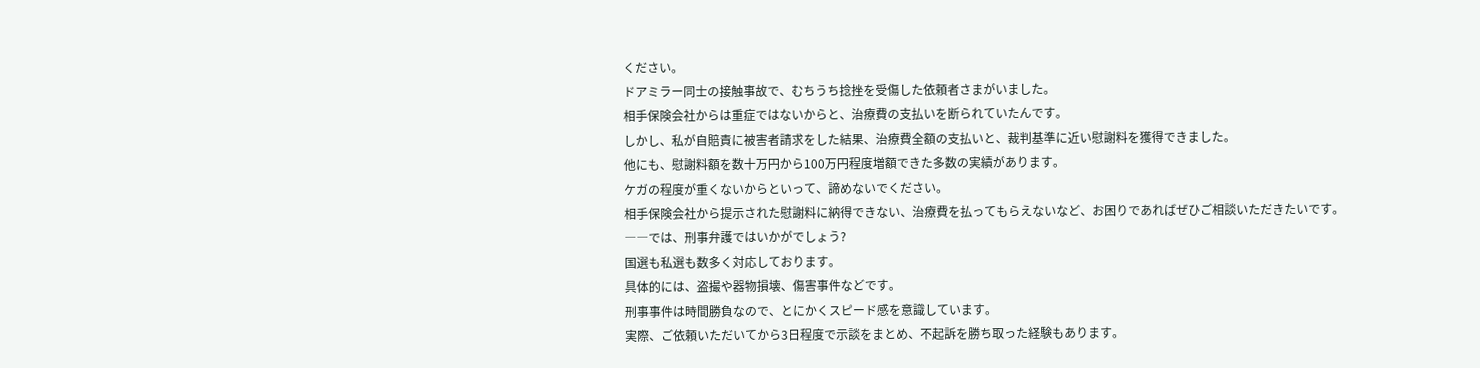ください。
ドアミラー同士の接触事故で、むちうち捻挫を受傷した依頼者さまがいました。
相手保険会社からは重症ではないからと、治療費の支払いを断られていたんです。
しかし、私が自賠責に被害者請求をした結果、治療費全額の支払いと、裁判基準に近い慰謝料を獲得できました。
他にも、慰謝料額を数十万円から100万円程度増額できた多数の実績があります。
ケガの程度が重くないからといって、諦めないでください。
相手保険会社から提示された慰謝料に納得できない、治療費を払ってもらえないなど、お困りであればぜひご相談いただきたいです。
――では、刑事弁護ではいかがでしょう?
国選も私選も数多く対応しております。
具体的には、盗撮や器物損壊、傷害事件などです。
刑事事件は時間勝負なので、とにかくスピード感を意識しています。
実際、ご依頼いただいてから3日程度で示談をまとめ、不起訴を勝ち取った経験もあります。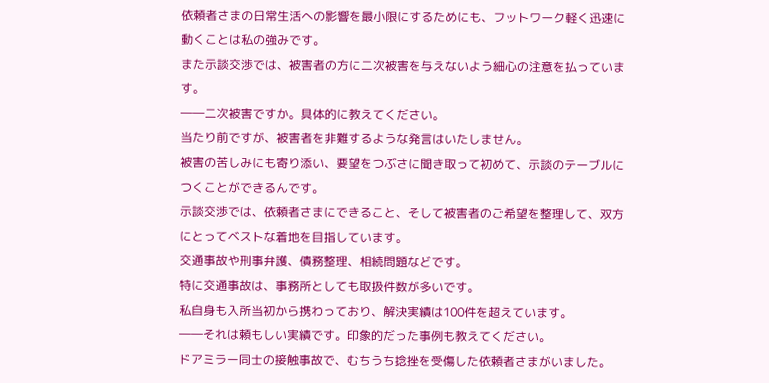依頼者さまの日常生活への影響を最小限にするためにも、フットワーク軽く迅速に動くことは私の強みです。
また示談交渉では、被害者の方に二次被害を与えないよう細心の注意を払っています。
――二次被害ですか。具体的に教えてください。
当たり前ですが、被害者を非難するような発言はいたしません。
被害の苦しみにも寄り添い、要望をつぶさに聞き取って初めて、示談のテーブルにつくことができるんです。
示談交渉では、依頼者さまにできること、そして被害者のご希望を整理して、双方にとってベストな着地を目指しています。
交通事故や刑事弁護、債務整理、相続問題などです。
特に交通事故は、事務所としても取扱件数が多いです。
私自身も入所当初から携わっており、解決実績は100件を超えています。
――それは頼もしい実績です。印象的だった事例も教えてください。
ドアミラー同士の接触事故で、むちうち捻挫を受傷した依頼者さまがいました。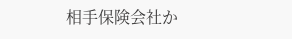相手保険会社か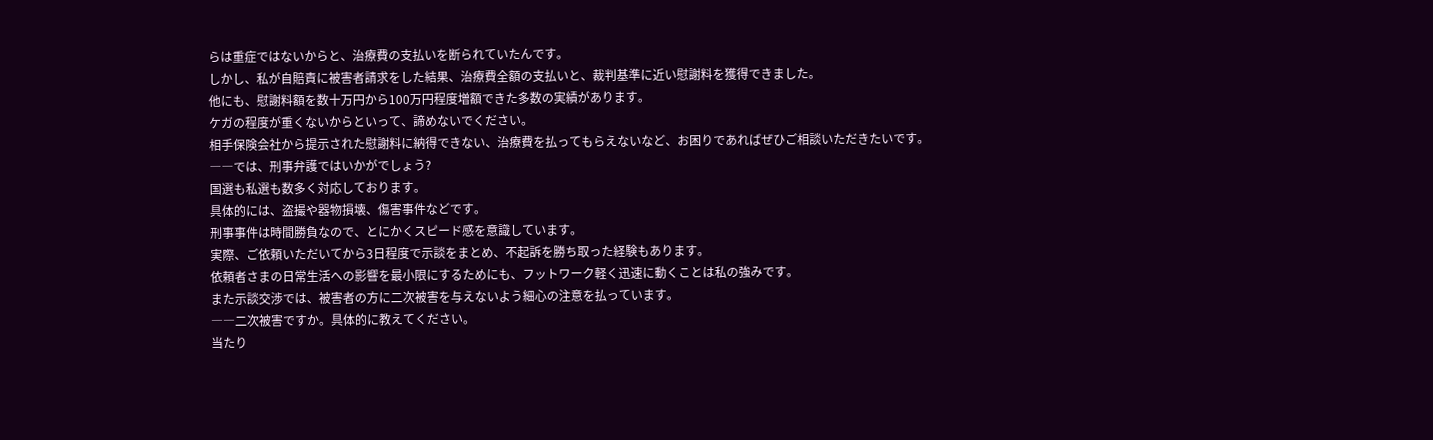らは重症ではないからと、治療費の支払いを断られていたんです。
しかし、私が自賠責に被害者請求をした結果、治療費全額の支払いと、裁判基準に近い慰謝料を獲得できました。
他にも、慰謝料額を数十万円から100万円程度増額できた多数の実績があります。
ケガの程度が重くないからといって、諦めないでください。
相手保険会社から提示された慰謝料に納得できない、治療費を払ってもらえないなど、お困りであればぜひご相談いただきたいです。
――では、刑事弁護ではいかがでしょう?
国選も私選も数多く対応しております。
具体的には、盗撮や器物損壊、傷害事件などです。
刑事事件は時間勝負なので、とにかくスピード感を意識しています。
実際、ご依頼いただいてから3日程度で示談をまとめ、不起訴を勝ち取った経験もあります。
依頼者さまの日常生活への影響を最小限にするためにも、フットワーク軽く迅速に動くことは私の強みです。
また示談交渉では、被害者の方に二次被害を与えないよう細心の注意を払っています。
――二次被害ですか。具体的に教えてください。
当たり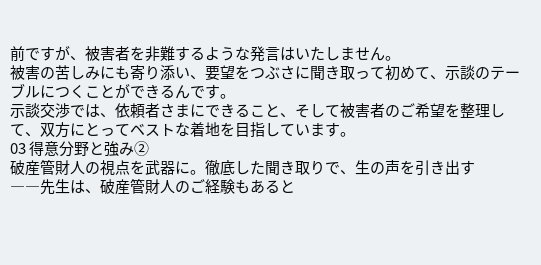前ですが、被害者を非難するような発言はいたしません。
被害の苦しみにも寄り添い、要望をつぶさに聞き取って初めて、示談のテーブルにつくことができるんです。
示談交渉では、依頼者さまにできること、そして被害者のご希望を整理して、双方にとってベストな着地を目指しています。
03 得意分野と強み②
破産管財人の視点を武器に。徹底した聞き取りで、生の声を引き出す
――先生は、破産管財人のご経験もあると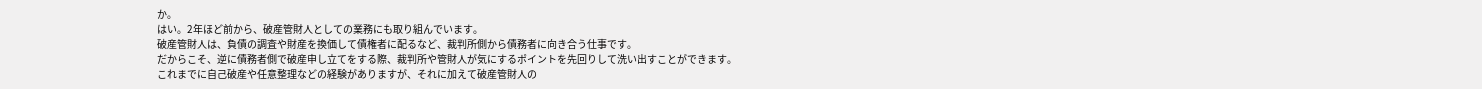か。
はい。2年ほど前から、破産管財人としての業務にも取り組んでいます。
破産管財人は、負債の調査や財産を換価して債権者に配るなど、裁判所側から債務者に向き合う仕事です。
だからこそ、逆に債務者側で破産申し立てをする際、裁判所や管財人が気にするポイントを先回りして洗い出すことができます。
これまでに自己破産や任意整理などの経験がありますが、それに加えて破産管財人の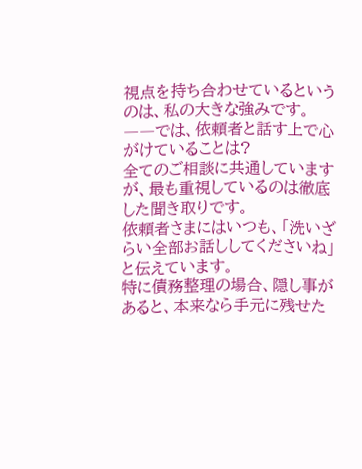視点を持ち合わせているというのは、私の大きな強みです。
――では、依頼者と話す上で心がけていることは?
全てのご相談に共通していますが、最も重視しているのは徹底した聞き取りです。
依頼者さまにはいつも、「洗いざらい全部お話ししてくださいね」と伝えています。
特に債務整理の場合、隠し事があると、本来なら手元に残せた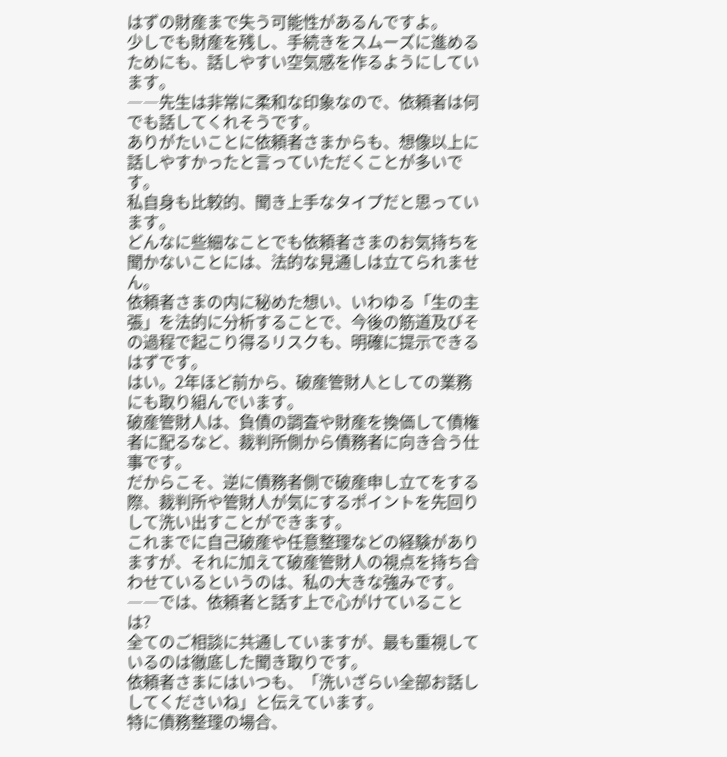はずの財産まで失う可能性があるんですよ。
少しでも財産を残し、手続きをスムーズに進めるためにも、話しやすい空気感を作るようにしています。
――先生は非常に柔和な印象なので、依頼者は何でも話してくれそうです。
ありがたいことに依頼者さまからも、想像以上に話しやすかったと言っていただくことが多いです。
私自身も比較的、聞き上手なタイプだと思っています。
どんなに些細なことでも依頼者さまのお気持ちを聞かないことには、法的な見通しは立てられません。
依頼者さまの内に秘めた想い、いわゆる「生の主張」を法的に分析することで、今後の筋道及びその過程で起こり得るリスクも、明確に提示できるはずです。
はい。2年ほど前から、破産管財人としての業務にも取り組んでいます。
破産管財人は、負債の調査や財産を換価して債権者に配るなど、裁判所側から債務者に向き合う仕事です。
だからこそ、逆に債務者側で破産申し立てをする際、裁判所や管財人が気にするポイントを先回りして洗い出すことができます。
これまでに自己破産や任意整理などの経験がありますが、それに加えて破産管財人の視点を持ち合わせているというのは、私の大きな強みです。
――では、依頼者と話す上で心がけていることは?
全てのご相談に共通していますが、最も重視しているのは徹底した聞き取りです。
依頼者さまにはいつも、「洗いざらい全部お話ししてくださいね」と伝えています。
特に債務整理の場合、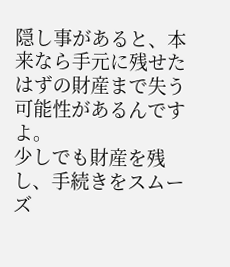隠し事があると、本来なら手元に残せたはずの財産まで失う可能性があるんですよ。
少しでも財産を残し、手続きをスムーズ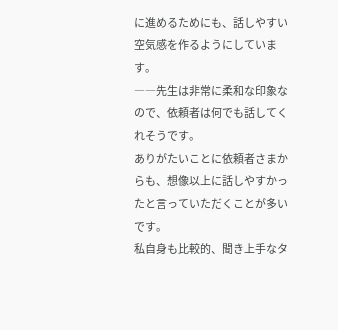に進めるためにも、話しやすい空気感を作るようにしています。
――先生は非常に柔和な印象なので、依頼者は何でも話してくれそうです。
ありがたいことに依頼者さまからも、想像以上に話しやすかったと言っていただくことが多いです。
私自身も比較的、聞き上手なタ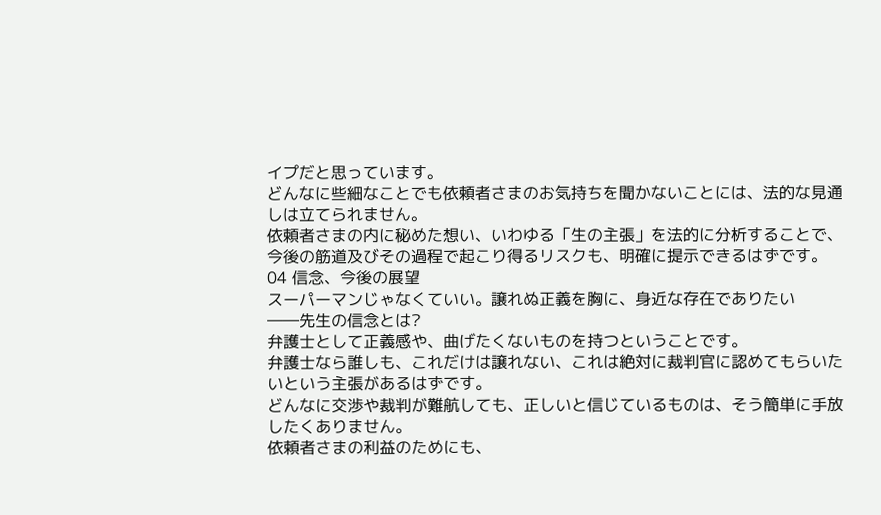イプだと思っています。
どんなに些細なことでも依頼者さまのお気持ちを聞かないことには、法的な見通しは立てられません。
依頼者さまの内に秘めた想い、いわゆる「生の主張」を法的に分析することで、今後の筋道及びその過程で起こり得るリスクも、明確に提示できるはずです。
04 信念、今後の展望
スーパーマンじゃなくていい。譲れぬ正義を胸に、身近な存在でありたい
――先生の信念とは?
弁護士として正義感や、曲げたくないものを持つということです。
弁護士なら誰しも、これだけは譲れない、これは絶対に裁判官に認めてもらいたいという主張があるはずです。
どんなに交渉や裁判が難航しても、正しいと信じているものは、そう簡単に手放したくありません。
依頼者さまの利益のためにも、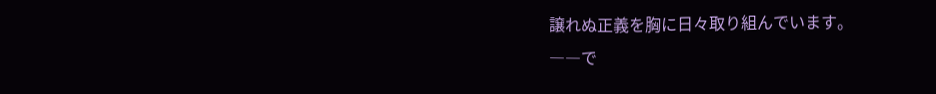譲れぬ正義を胸に日々取り組んでいます。
――で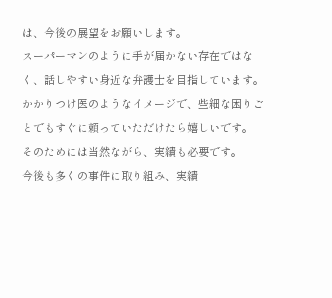は、今後の展望をお願いします。
スーパーマンのように手が届かない存在ではなく、話しやすい身近な弁護士を目指しています。
かかりつけ医のようなイメージで、些細な困りごとでもすぐに頼っていただけたら嬉しいです。
そのためには当然ながら、実績も必要です。
今後も多くの事件に取り組み、実績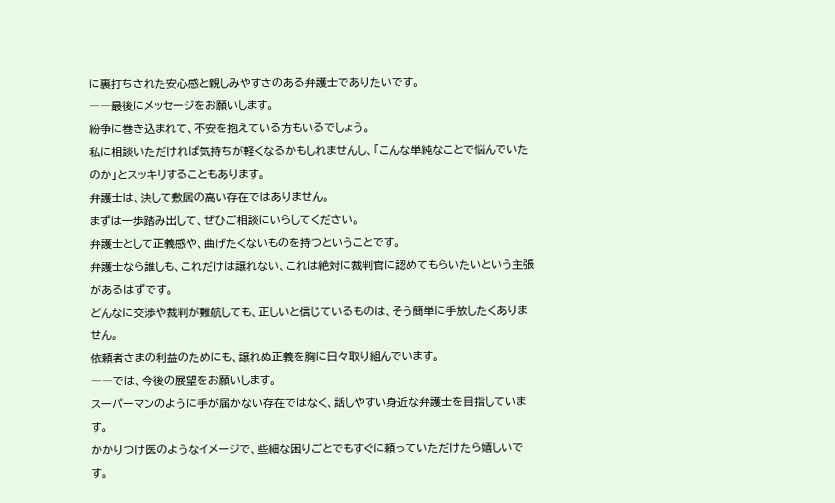に裏打ちされた安心感と親しみやすさのある弁護士でありたいです。
――最後にメッセージをお願いします。
紛争に巻き込まれて、不安を抱えている方もいるでしょう。
私に相談いただければ気持ちが軽くなるかもしれませんし、「こんな単純なことで悩んでいたのか」とスッキリすることもあります。
弁護士は、決して敷居の高い存在ではありません。
まずは一歩踏み出して、ぜひご相談にいらしてください。
弁護士として正義感や、曲げたくないものを持つということです。
弁護士なら誰しも、これだけは譲れない、これは絶対に裁判官に認めてもらいたいという主張があるはずです。
どんなに交渉や裁判が難航しても、正しいと信じているものは、そう簡単に手放したくありません。
依頼者さまの利益のためにも、譲れぬ正義を胸に日々取り組んでいます。
――では、今後の展望をお願いします。
スーパーマンのように手が届かない存在ではなく、話しやすい身近な弁護士を目指しています。
かかりつけ医のようなイメージで、些細な困りごとでもすぐに頼っていただけたら嬉しいです。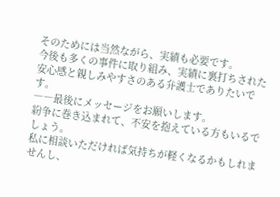そのためには当然ながら、実績も必要です。
今後も多くの事件に取り組み、実績に裏打ちされた安心感と親しみやすさのある弁護士でありたいです。
――最後にメッセージをお願いします。
紛争に巻き込まれて、不安を抱えている方もいるでしょう。
私に相談いただければ気持ちが軽くなるかもしれませんし、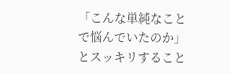「こんな単純なことで悩んでいたのか」とスッキリすること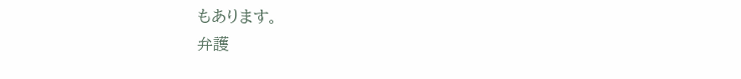もあります。
弁護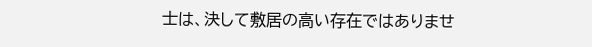士は、決して敷居の高い存在ではありませ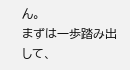ん。
まずは一歩踏み出して、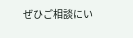ぜひご相談にい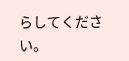らしてください。